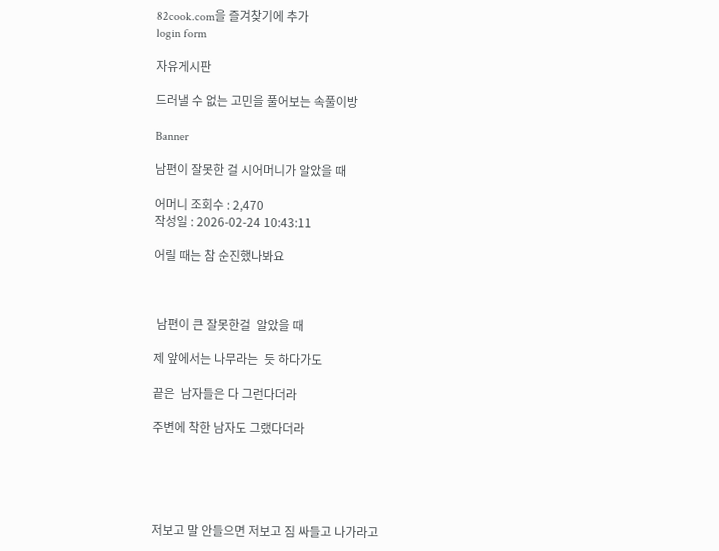82cook.com을 즐겨찾기에 추가
login form

자유게시판

드러낼 수 없는 고민을 풀어보는 속풀이방

Banner

남편이 잘못한 걸 시어머니가 알았을 때

어머니 조회수 : 2,470
작성일 : 2026-02-24 10:43:11

어릴 때는 참 순진했나봐요



 남편이 큰 잘못한걸  알았을 때

제 앞에서는 나무라는  듯 하다가도

끝은  남자들은 다 그런다더라

주변에 착한 남자도 그랬다더라





저보고 말 안들으면 저보고 짐 싸들고 나가라고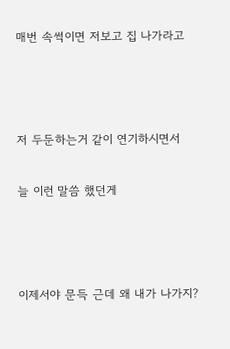매번 속썩이면 저보고 집 나가라고



저 두둔하는거 같이 연기하시면서

늘 이런 말씀 했던게



이제서야 문득 근데 왜 내가 나가지?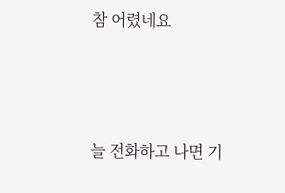참 어렸네요



늘 전화하고 나면 기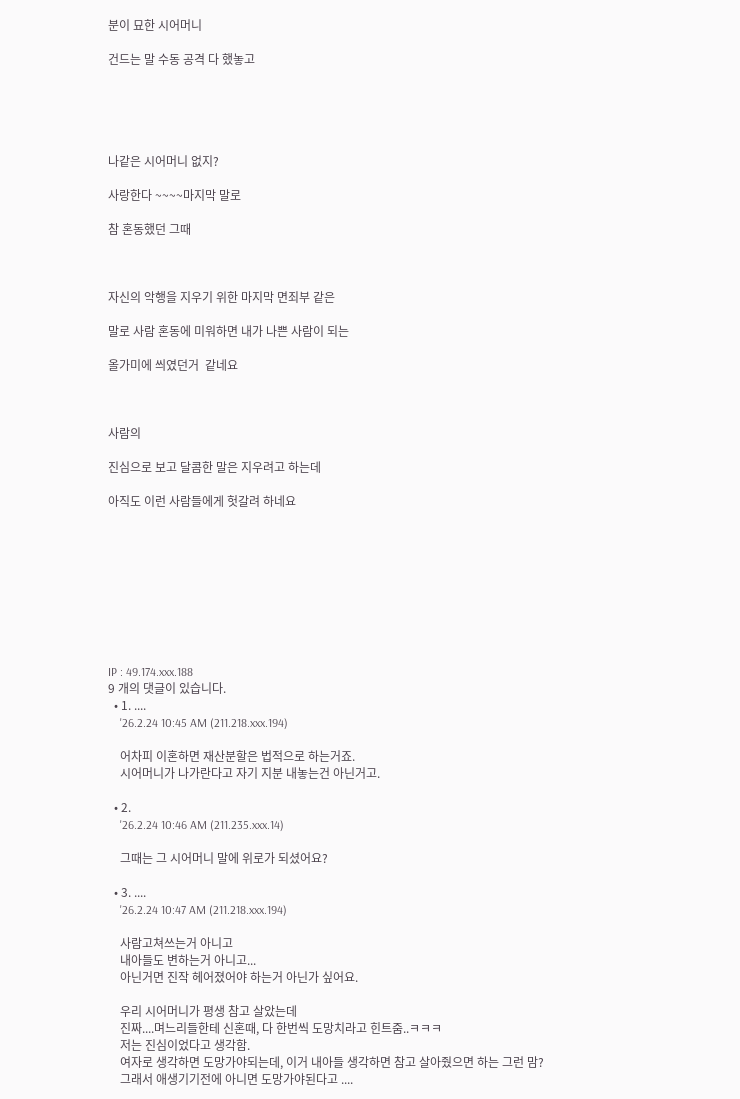분이 묘한 시어머니

건드는 말 수동 공격 다 했놓고





나같은 시어머니 없지?

사랑한다 ~~~~마지막 말로

참 혼동했던 그때



자신의 악행을 지우기 위한 마지막 면죄부 같은

말로 사람 혼동에 미워하면 내가 나쁜 사람이 되는

올가미에 씌였던거  같네요



사람의

진심으로 보고 달콤한 말은 지우려고 하는데

아직도 이런 사람들에게 헛갈려 하네요









IP : 49.174.xxx.188
9 개의 댓글이 있습니다.
  • 1. ....
    '26.2.24 10:45 AM (211.218.xxx.194)

    어차피 이혼하면 재산분할은 법적으로 하는거죠.
    시어머니가 나가란다고 자기 지분 내놓는건 아닌거고.

  • 2.
    '26.2.24 10:46 AM (211.235.xxx.14)

    그때는 그 시어머니 말에 위로가 되셨어요?

  • 3. ....
    '26.2.24 10:47 AM (211.218.xxx.194)

    사람고쳐쓰는거 아니고
    내아들도 변하는거 아니고...
    아닌거면 진작 헤어졌어야 하는거 아닌가 싶어요.

    우리 시어머니가 평생 참고 살았는데
    진짜....며느리들한테 신혼때, 다 한번씩 도망치라고 힌트줌..ㅋㅋㅋ
    저는 진심이었다고 생각함.
    여자로 생각하면 도망가야되는데, 이거 내아들 생각하면 참고 살아줬으면 하는 그런 맘?
    그래서 애생기기전에 아니면 도망가야된다고 ....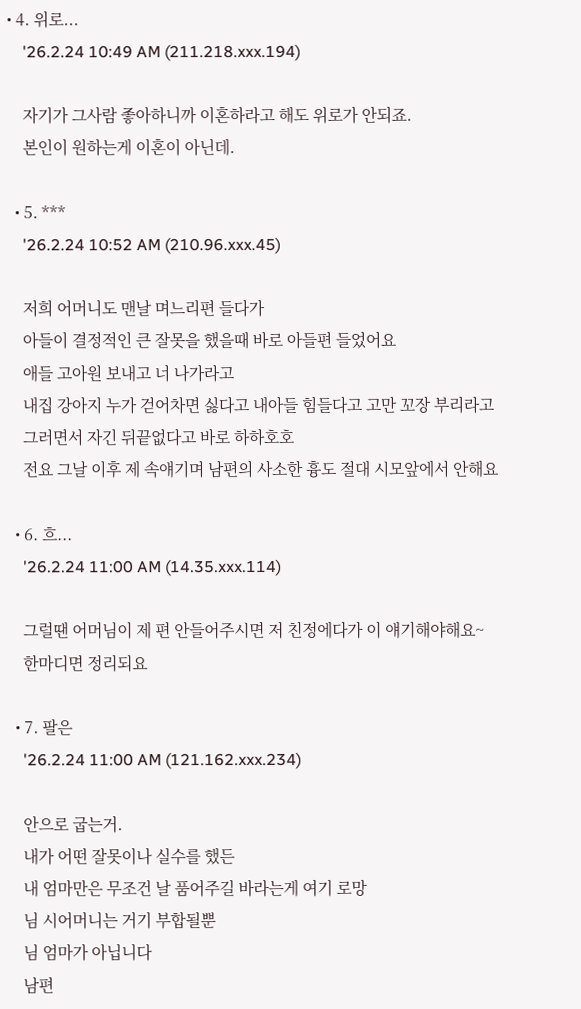• 4. 위로...
    '26.2.24 10:49 AM (211.218.xxx.194)

    자기가 그사람 좋아하니까 이혼하라고 해도 위로가 안되죠.
    본인이 원하는게 이혼이 아닌데.

  • 5. ***
    '26.2.24 10:52 AM (210.96.xxx.45)

    저희 어머니도 맨날 며느리편 들다가
    아들이 결정적인 큰 잘못을 했을때 바로 아들편 들었어요
    애들 고아원 보내고 너 나가라고
    내집 강아지 누가 걷어차면 싫다고 내아들 힘들다고 고만 꼬장 부리라고
    그러면서 자긴 뒤끝없다고 바로 하하호호
    전요 그날 이후 제 속얘기며 남편의 사소한 흉도 절대 시모앞에서 안해요

  • 6. 흐...
    '26.2.24 11:00 AM (14.35.xxx.114)

    그럴땐 어머님이 제 편 안들어주시면 저 친정에다가 이 얘기해야해요~
    한마디면 정리되요

  • 7. 팔은
    '26.2.24 11:00 AM (121.162.xxx.234)

    안으로 굽는거.
    내가 어떤 잘못이나 실수를 했든
    내 엄마만은 무조건 날 품어주길 바라는게 여기 로망
    님 시어머니는 거기 부합될뿐
    님 엄마가 아닙니다
    남편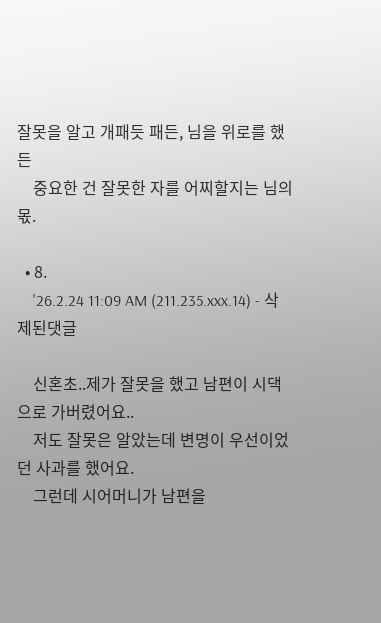잘못을 알고 개패듯 패든, 님을 위로를 했든
    중요한 건 잘못한 자를 어찌할지는 님의 몫.

  • 8.
    '26.2.24 11:09 AM (211.235.xxx.14) - 삭제된댓글

    신혼초..제가 잘못을 했고 남편이 시댁으로 가버렸어요..
    저도 잘못은 알았는데 변명이 우선이었던 사과를 했어요.
    그런데 시어머니가 남편을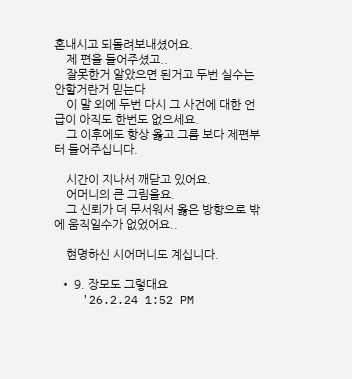혼내시고 되돌려보내셨어요.
    제 편을 들어주셨고..
    잘못한거 알았으면 된거고 두번 실수는 안할거란거 믿는다
    이 말 외에 두번 다시 그 사건에 대한 언급이 아직도 한번도 없으세요.
    그 이후에도 항상 옳고 그름 보다 제편부터 들어주십니다.

    시간이 지나서 깨닫고 있어요.
    어머니의 큰 그림을요.
    그 신뢰가 더 무서워서 옳은 방향으로 밖에 움직일수가 없었어요..

    현명하신 시어머니도 계십니다.

  • 9. 장모도 그렇대요
    '26.2.24 1:52 PM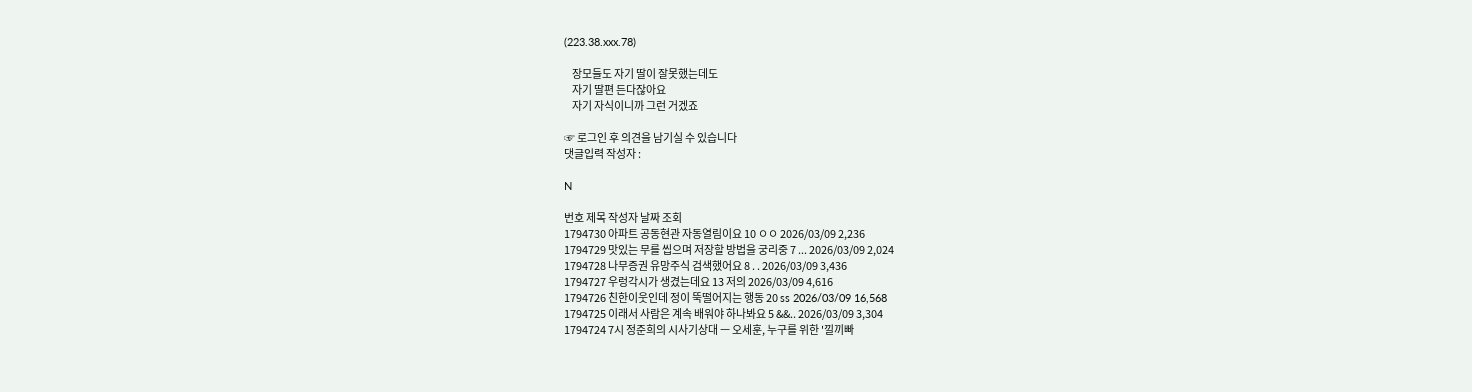(223.38.xxx.78)

    장모들도 자기 딸이 잘못했는데도
    자기 딸편 든다잖아요
    자기 자식이니까 그런 거겠죠

☞ 로그인 후 의견을 남기실 수 있습니다
댓글입력 작성자 :

N

번호 제목 작성자 날짜 조회
1794730 아파트 공동현관 자동열림이요 10 ㅇㅇ 2026/03/09 2,236
1794729 맛있는 무를 씹으며 저장할 방법을 궁리중 7 ... 2026/03/09 2,024
1794728 나무증권 유망주식 검색했어요 8 . . 2026/03/09 3,436
1794727 우렁각시가 생겼는데요 13 저의 2026/03/09 4,616
1794726 친한이웃인데 정이 뚝떨어지는 행동 20 ss 2026/03/09 16,568
1794725 이래서 사람은 계속 배워야 하나봐요 5 &&.. 2026/03/09 3,304
1794724 7시 정준희의 시사기상대 ㅡ 오세훈, 누구를 위한 '낄끼빠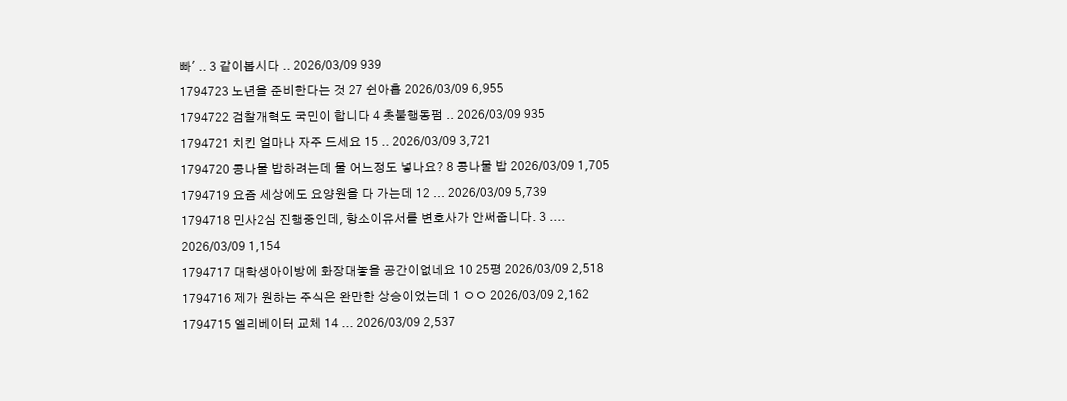빠' .. 3 같이봅시다 .. 2026/03/09 939
1794723 노년을 준비한다는 것 27 쉰아홉 2026/03/09 6,955
1794722 검찰개혁도 국민이 합니다 4 촛불행동펌 .. 2026/03/09 935
1794721 치킨 얼마나 자주 드세요 15 .. 2026/03/09 3,721
1794720 콩나물 밥하려는데 물 어느정도 넣나요? 8 콩나물 밥 2026/03/09 1,705
1794719 요즘 세상에도 요양원을 다 가는데 12 ... 2026/03/09 5,739
1794718 민사2심 진행중인데, 항소이유서를 변호사가 안써줍니다. 3 .... 2026/03/09 1,154
1794717 대학생아이방에 화장대놓을 공간이없네요 10 25평 2026/03/09 2,518
1794716 제가 원하는 주식은 완만한 상승이었는데 1 ㅇㅇ 2026/03/09 2,162
1794715 엘리베이터 교체 14 ... 2026/03/09 2,537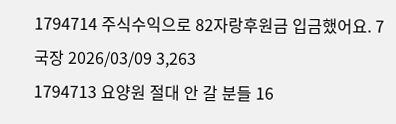1794714 주식수익으로 82자랑후원금 입금했어요. 7 국장 2026/03/09 3,263
1794713 요양원 절대 안 갈 분들 16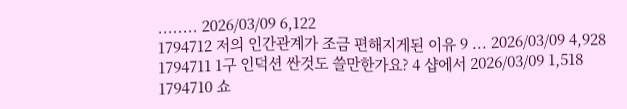........ 2026/03/09 6,122
1794712 저의 인간관계가 조금 편해지게된 이유 9 ... 2026/03/09 4,928
1794711 1구 인덕션 싼것도 쓸만한가요? 4 샵에서 2026/03/09 1,518
1794710 쇼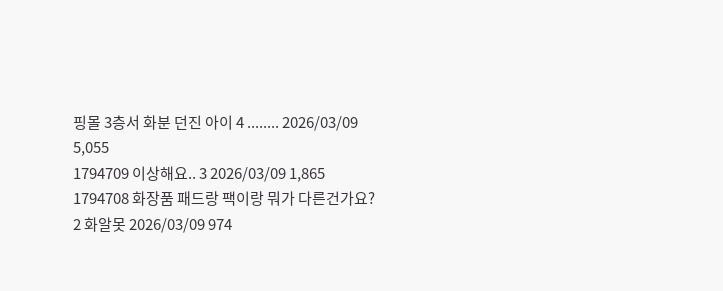핑몰 3층서 화분 던진 아이 4 ........ 2026/03/09 5,055
1794709 이상해요.. 3 2026/03/09 1,865
1794708 화장품 패드랑 팩이랑 뭐가 다른건가요? 2 화알못 2026/03/09 974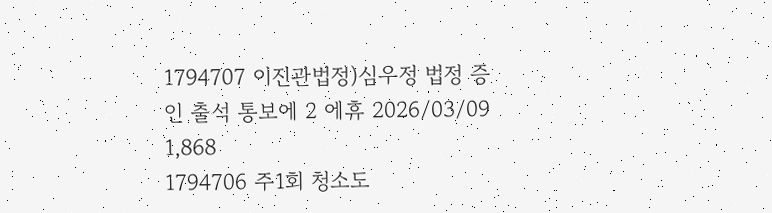1794707 이진관법정)심우정 법정 증인 출석 통보에 2 에휴 2026/03/09 1,868
1794706 주1회 청소도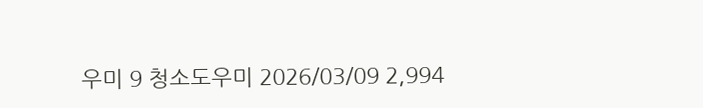우미 9 청소도우미 2026/03/09 2,994